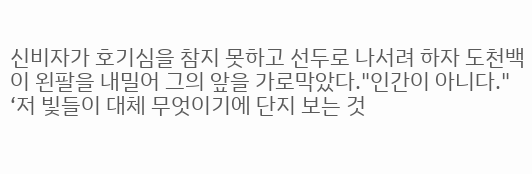신비자가 호기심을 참지 못하고 선두로 나서려 하자 도천백이 왼팔을 내밀어 그의 앞을 가로막았다."인간이 아니다."
‘저 빛들이 대체 무엇이기에 단지 보는 것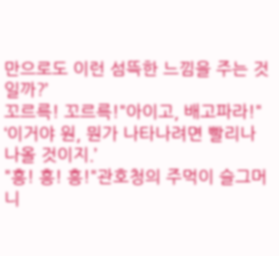만으로도 이런 섬뜩한 느낌을 주는 것일까?’
꼬르륵! 꼬르륵!"아이고, 배고파라!"
‘이거야 원, 뭔가 나타나려면 빨리나 나올 것이지.’
"흥! 흥! 흥!"관호청의 주먹이 슬그머니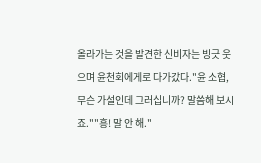올라가는 것을 발견한 신비자는 빙긋 웃으며 윤천회에게로 다가갔다."윤 소협, 무슨 가설인데 그러십니까? 말씀해 보시죠.""흥! 말 안 해."